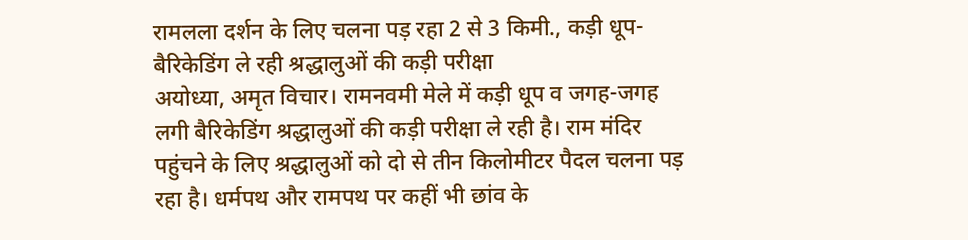रामलला दर्शन के लिए चलना पड़ रहा 2 से 3 किमी., कड़ी धूप-बैरिकेडिंग ले रही श्रद्धालुओं की कड़ी परीक्षा
अयोध्या, अमृत विचार। रामनवमी मेले में कड़ी धूप व जगह-जगह लगी बैरिकेडिंग श्रद्धालुओं की कड़ी परीक्षा ले रही है। राम मंदिर पहुंचने के लिए श्रद्धालुओं को दो से तीन किलोमीटर पैदल चलना पड़ रहा है। धर्मपथ और रामपथ पर कहीं भी छांव के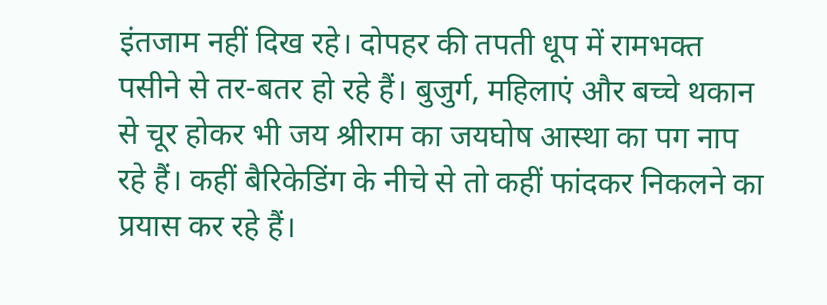इंतजाम नहीं दिख रहे। दोपहर की तपती धूप में रामभक्त पसीने से तर-बतर हो रहे हैं। बुजुर्ग, महिलाएं और बच्चे थकान से चूर होकर भी जय श्रीराम का जयघोष आस्था का पग नाप रहे हैं। कहीं बैरिकेडिंग के नीचे से तो कहीं फांदकर निकलने का प्रयास कर रहे हैं।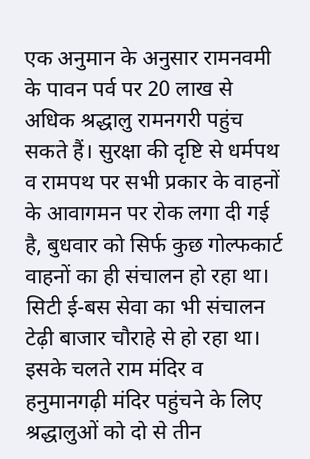एक अनुमान के अनुसार रामनवमी के पावन पर्व पर 20 लाख से अधिक श्रद्धालु रामनगरी पहुंच सकते हैं। सुरक्षा की दृष्टि से धर्मपथ व रामपथ पर सभी प्रकार के वाहनों के आवागमन पर रोक लगा दी गई है, बुधवार को सिर्फ कुछ गोल्फकार्ट वाहनों का ही संचालन हो रहा था। सिटी ई-बस सेवा का भी संचालन टेढ़ी बाजार चौराहे से हो रहा था। इसके चलते राम मंदिर व हनुमानगढ़ी मंदिर पहुंचने के लिए श्रद्धालुओं को दो से तीन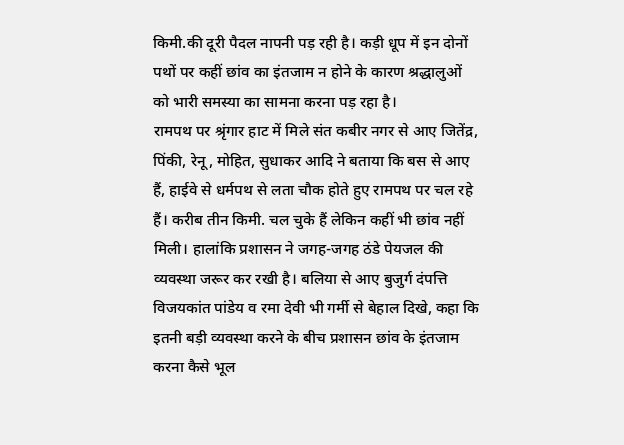किमी.की दूरी पैदल नापनी पड़ रही है। कड़ी धूप में इन दोनों पथों पर कहीं छांव का इंतजाम न होने के कारण श्रद्धालुओं को भारी समस्या का सामना करना पड़ रहा है।
रामपथ पर श्रृंगार हाट में मिले संत कबीर नगर से आए जितेंद्र, पिंकी, रेनू, मोहित, सुधाकर आदि ने बताया कि बस से आए हैं, हाईवे से धर्मपथ से लता चौक होते हुए रामपथ पर चल रहे हैं। करीब तीन किमी. चल चुके हैं लेकिन कहीं भी छांव नहीं मिली। हालांकि प्रशासन ने जगह-जगह ठंडे पेयजल की व्यवस्था जरूर कर रखी है। बलिया से आए बुजुर्ग दंपत्ति विजयकांत पांडेय व रमा देवी भी गर्मी से बेहाल दिखे, कहा कि इतनी बड़ी व्यवस्था करने के बीच प्रशासन छांव के इंतजाम करना कैसे भूल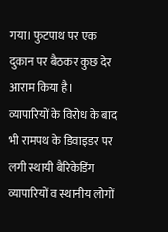गया। फुटपाथ पर एक दुकान पर बैठकर कुछ देर आराम किया है।
व्यापारियों के विरोध के बाद भी रामपथ के डिवाइडर पर लगी स्थायी बैरिकेडिंग
व्यापारियों व स्थानीय लोगों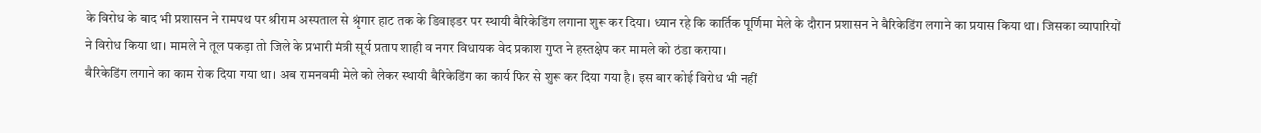के विरोध के बाद भी प्रशासन ने रामपथ पर श्रीराम अस्पताल से श्रृंगार हाट तक के डिवाइडर पर स्थायी बैरिकेडिंग लगाना शुरू कर दिया। ध्यान रहे कि कार्तिक पूर्णिमा मेले के दौरान प्रशासन ने बैरिकेडिंग लगाने का प्रयास किया था। जिसका व्यापारियों ने विरोध किया था। मामले ने तूल पकड़ा तो जिले के प्रभारी मंत्री सूर्य प्रताप शाही व नगर विधायक वेद प्रकाश गुप्त ने हस्तक्षेप कर मामले को ठंडा कराया।
बैरिकेडिंग लगाने का काम रोक दिया गया था। अब रामनवमी मेले को लेकर स्थायी बैरिकेडिंग का कार्य फिर से शुरू कर दिया गया है। इस बार कोई विरोध भी नहीं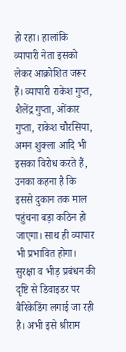हो रहा। हालांकि व्यापारी नेता इसको लेकर आक्रोशित जरूर हैं। व्यापारी राकेश गुप्त, शैलेंद्र गुप्ता, ओंकार गुप्ता, राकेश चौरसिया, अमन शुक्ला आदि भी इसका विरोध करते हैं, उनका कहना है कि इससे दुकान तक माल पहुंचना बड़ा कठिन हो जाएगा। साथ ही व्यापार भी प्रभावित होगा।
सुरक्षा व भीड़ प्रबंधन की दृष्टि से डिवाइडर पर बैरिकेडिंग लगाई जा रही है। अभी इसे श्रीराम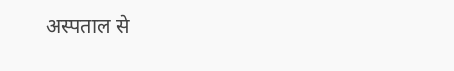अस्पताल से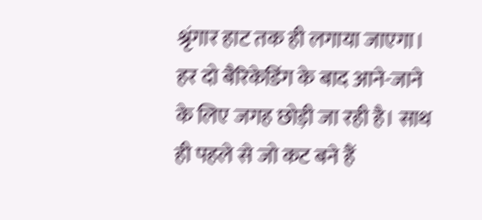श्रृंगार हाट तक ही लगाया जाएगा। हर दो बैरिकेडिंग के बाद आने-जाने के लिए जगह छोड़ी जा रही है। साथ ही पहले से जो कट बने हैं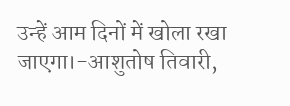उन्हें आम दिनों में खोला रखा जाएगा।-आशुतोष तिवारी,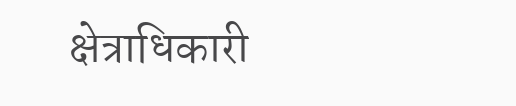क्षेत्राधिकारी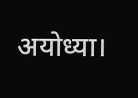अयोध्या।